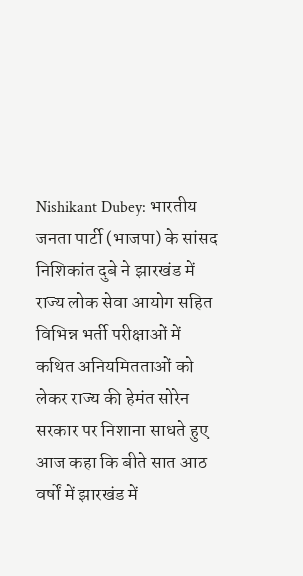Nishikant Dubey: भारतीय जनता पार्टी (भाजपा) के सांसद निशिकांत दुबे ने झारखंड में राज्य लोक सेवा आयोग सहित विभिन्न भर्ती परीक्षाओं में कथित अनियमितताओं को लेकर राज्य की हेमंत सोरेन सरकार पर निशाना साधते हुए आज कहा कि बीते सात आठ वर्षों में झारखंड में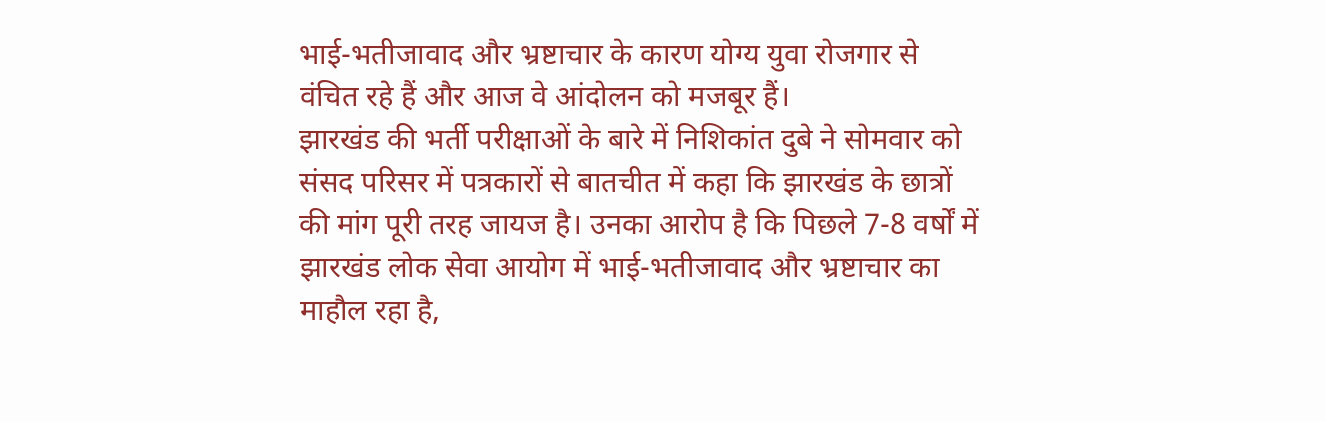भाई-भतीजावाद और भ्रष्टाचार के कारण योग्य युवा रोजगार से वंचित रहे हैं और आज वे आंदोलन को मजबूर हैं।
झारखंड की भर्ती परीक्षाओं के बारे में निशिकांत दुबे ने सोमवार को संसद परिसर में पत्रकारों से बातचीत में कहा कि झारखंड के छात्रों की मांग पूरी तरह जायज है। उनका आरोप है कि पिछले 7-8 वर्षों में झारखंड लोक सेवा आयोग में भाई-भतीजावाद और भ्रष्टाचार का माहौल रहा है,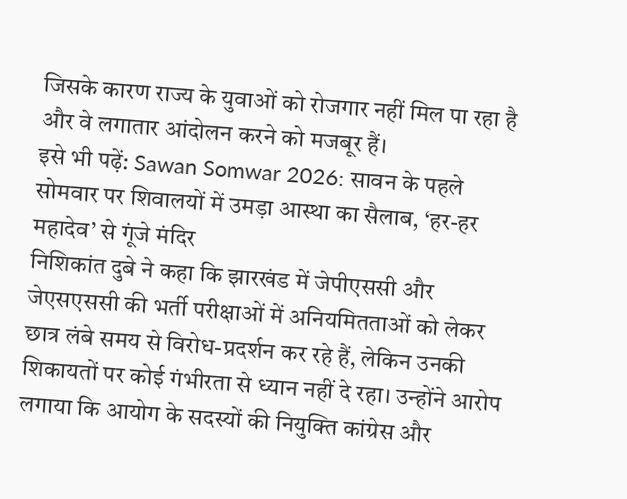जिसके कारण राज्य के युवाओं को रोजगार नहीं मिल पा रहा है और वे लगातार आंदोलन करने को मजबूर हैं।
इसे भी पढ़ें: Sawan Somwar 2026: सावन के पहले सोमवार पर शिवालयों में उमड़ा आस्था का सैलाब, ‘हर-हर महादेव’ से गूंजे मंदिर
निशिकांत दुबे ने कहा कि झारखंड में जेपीएससी और जेएसएससी की भर्ती परीक्षाओं में अनियमितताओं को लेकर छात्र लंबे समय से विरोध-प्रदर्शन कर रहे हैं, लेकिन उनकी शिकायतों पर कोई गंभीरता से ध्यान नहीं दे रहा। उन्होंने आरोप लगाया कि आयोग के सदस्यों की नियुक्ति कांग्रेस और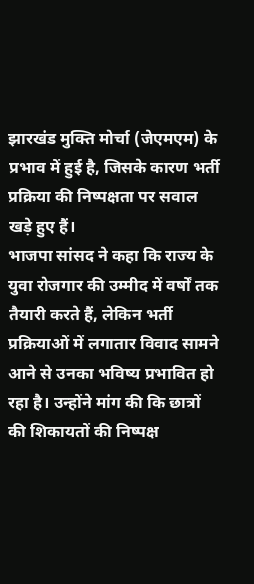झारखंड मुक्ति मोर्चा (जेएमएम) के प्रभाव में हुई है, जिसके कारण भर्ती प्रक्रिया की निष्पक्षता पर सवाल खड़े हुए हैं।
भाजपा सांसद ने कहा कि राज्य के युवा रोजगार की उम्मीद में वर्षों तक तैयारी करते हैं, लेकिन भर्ती प्रक्रियाओं में लगातार विवाद सामने आने से उनका भविष्य प्रभावित हो रहा है। उन्होंने मांग की कि छात्रों की शिकायतों की निष्पक्ष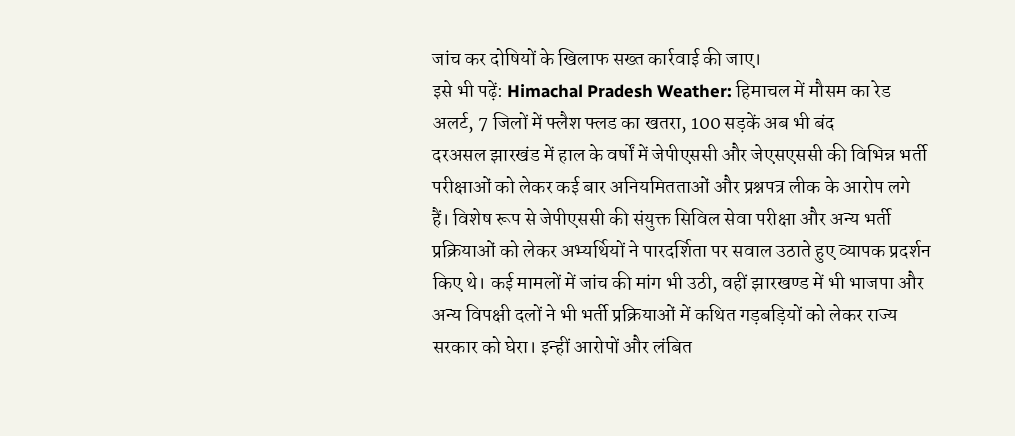जांच कर दोषियों के खिलाफ सख्त कार्रवाई की जाए।
इसे भी पढ़ें: Himachal Pradesh Weather: हिमाचल में मौसम का रेड अलर्ट, 7 जिलों में फ्लैश फ्लड का खतरा, 100 सड़कें अब भी बंद
दरअसल झारखंड में हाल के वर्षों में जेपीएससी और जेएसएससी की विभिन्न भर्ती परीक्षाओं को लेकर कई बार अनियमितताओं और प्रश्नपत्र लीक के आरोप लगे हैं। विशेष रूप से जेपीएससी की संयुक्त सिविल सेवा परीक्षा और अन्य भर्ती प्रक्रियाओं को लेकर अभ्यर्थियों ने पारदर्शिता पर सवाल उठाते हुए व्यापक प्रदर्शन किए थे। कई मामलों में जांच की मांग भी उठी, वहीं झारखण्ड में भी भाजपा और अन्य विपक्षी दलों ने भी भर्ती प्रक्रियाओं में कथित गड़बड़ियों को लेकर राज्य सरकार को घेरा। इन्हीं आरोपों और लंबित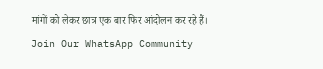मांगों को लेकर छात्र एक बार फिर आंदोलन कर रहे हैं।
Join Our WhatsApp Community